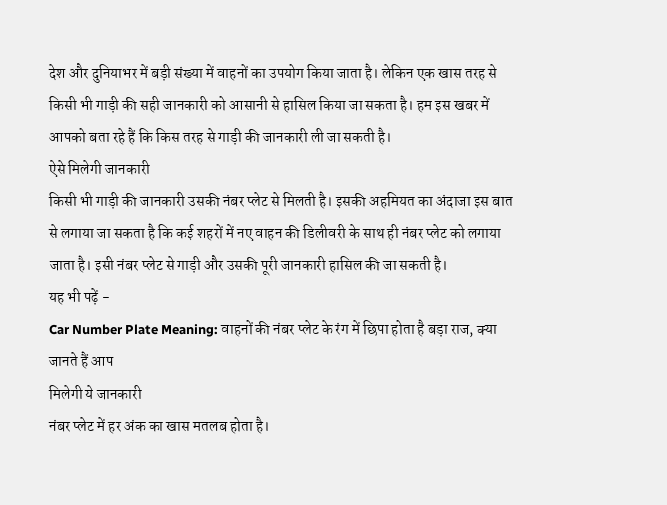देश और दुनियाभर में बड़ी संख्या में वाहनों का उपयोग किया जाता है। लेकिन एक खास तरह से किसी भी गाड़ी की सही जानकारी को आसानी से हासिल किया जा सकता है। हम इस खबर में आपको बता रहे हैं कि किस तरह से गाड़ी की जानकारी ली जा सकती है।
ऐसे मिलेगी जानकारी
किसी भी गाड़ी की जानकारी उसकी नंबर प्लेट से मिलती है। इसकी अहमियत का अंदाजा इस बात से लगाया जा सकता है कि कई शहरों में नए वाहन की डिलीवरी के साथ ही नंबर प्लेट को लगाया जाता है। इसी नंबर प्लेट से गाड़ी और उसकी पूरी जानकारी हासिल की जा सकती है।
यह भी पढ़ें -
Car Number Plate Meaning: वाहनों की नंबर प्लेट के रंग में छिपा होता है बड़ा राज, क्या जानते हैं आप
मिलेगी ये जानकारी
नंबर प्लेट में हर अंक का खास मतलब होता है।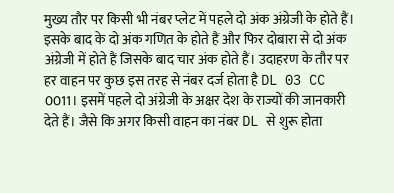मुख्य तौर पर किसी भी नंबर प्लेट में पहले दो अंक अंग्रेजी के होते हैं। इसके बाद के दो अंक गणित के होते हैं और फिर दोबारा से दो अंक अंग्रेजी में होते हैं जिसके बाद चार अंक होते हैं। उदाहरण के तौर पर हर वाहन पर कुछ इस तरह से नंबर दर्ज होता है DL 03 CC 0011। इसमें पहले दो अंग्रेजी के अक्षर देश के राज्यों की जानकारी देते हैं। जैसे कि अगर किसी वाहन का नंबर DL से शुरू होता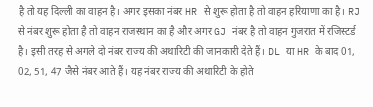है तो यह दिल्ली का वाहन है। अगर इसका नंबर HR से शुरू होता है तो वाहन हरियाणा का है। RJ से नंबर शुरू होता है तो वाहन राजस्थान का है और अगर GJ नंबर है तो वाहन गुजरात में रजिस्टर्ड है। इसी तरह से अगले दो नंबर राज्य की अथारिटी की जानकारी देते हैं। DL या HR के बाद 01, 02, 51, 47 जैसे नंबर आते हैं। यह नंबर राज्य की अथारिटी के होते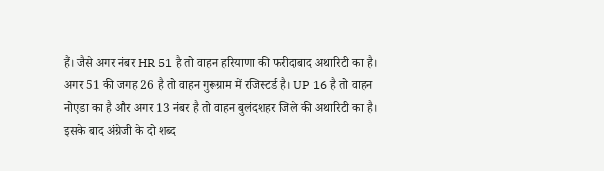हैं। जैसे अगर नंबर HR 51 है तो वाहन हरियाणा की फरीदाबाद अथारिटी का है। अगर 51 की जगह 26 है तो वाहन गुरूग्राम में रजिस्टर्ड है। UP 16 है तो वाहन नोएडा का है और अगर 13 नंबर है तो वाहन बुलंदशहर जिले की अथारिटी का है। इसके बाद अंग्रेजी के दो शब्द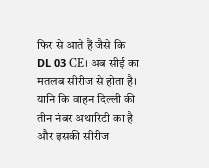फिर से आते हैं जैसे कि DL 03 CE। अब सीई का मतलब सीरीज से होता है। यानि कि वाहन दिल्ली की तीन नंबर अथारिटी का है और इसकी सीरीज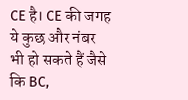CE है। CE की जगह ये कुछ और नंबर भी हो सकते हैं जैसे कि BC,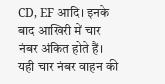CD, EF आदि। इनके बाद आखिरी में चार नंबर अंकित होते हैं। यही चार नंबर वाहन की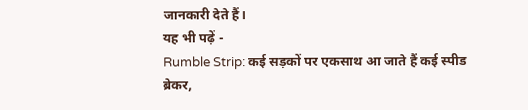जानकारी देते हैं।
यह भी पढ़ें -
Rumble Strip: कई सड़कों पर एकसाथ आ जाते हैं कई स्पीड ब्रेकर,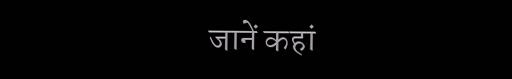जानें कहां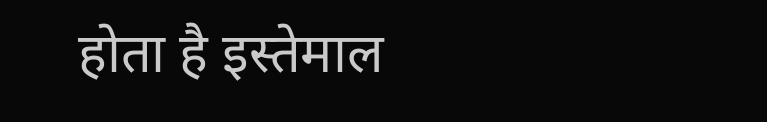होता है इस्तेमाल